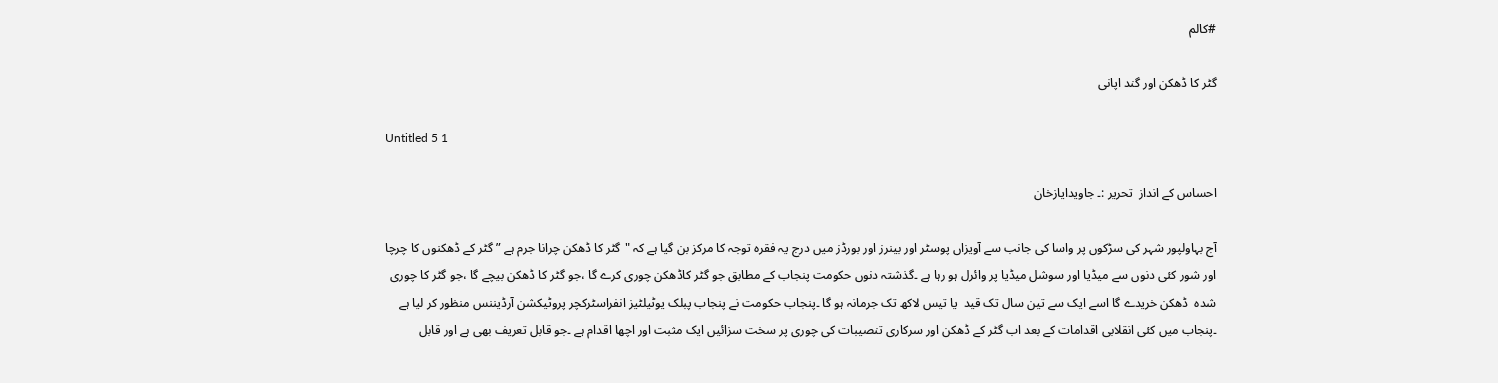#کالم

گٹر کا ڈھکن اور گند اپانی

Untitled 5 1

احساس کے انداز  تحریر :۔ جاویدایازخان

آج بہاولپور شہر کی سڑکوں پر واسا کی جانب سے آویزاں پوسٹر اور بینرز اور بورڈز میں درج یہ فقرہ توجہ کا مرکز بن گیا ہے کہ "گٹر کا ڈھکن چرانا جرم ہے ” گٹر کے ڈھکنوں کا چرچا  اور شور کئی دنوں سے میڈیا اور سوشل میڈیا پر وائرل ہو رہا ہے ۔گذشتہ دنوں حکومت پنجاب کے مطابق جو گٹر کاڈھکن چوری کرے گا ،جو گٹر کا ڈھکن بیچے گا ،جو گٹر کا چوری شدہ  ڈھکن خریدے گا اسے ایک سے تین سال تک قید  یا تیس لاکھ تک جرمانہ ہو گا ۔پنجاب حکومت نے پنجاب پبلک یوٹیلٹیز انفراسٹرکچر پروٹیکشن آرڈیننس منظور کر لیا ہے ۔پنجاب میں کئی انقلابی اقدامات کے بعد اب گٹر کے ڈھکن اور سرکاری تنصیبات کی چوری پر سخت سزائیں ایک مثبت اور اچھا اقدام ہے ۔جو قابل تعریف بھی ہے اور قابل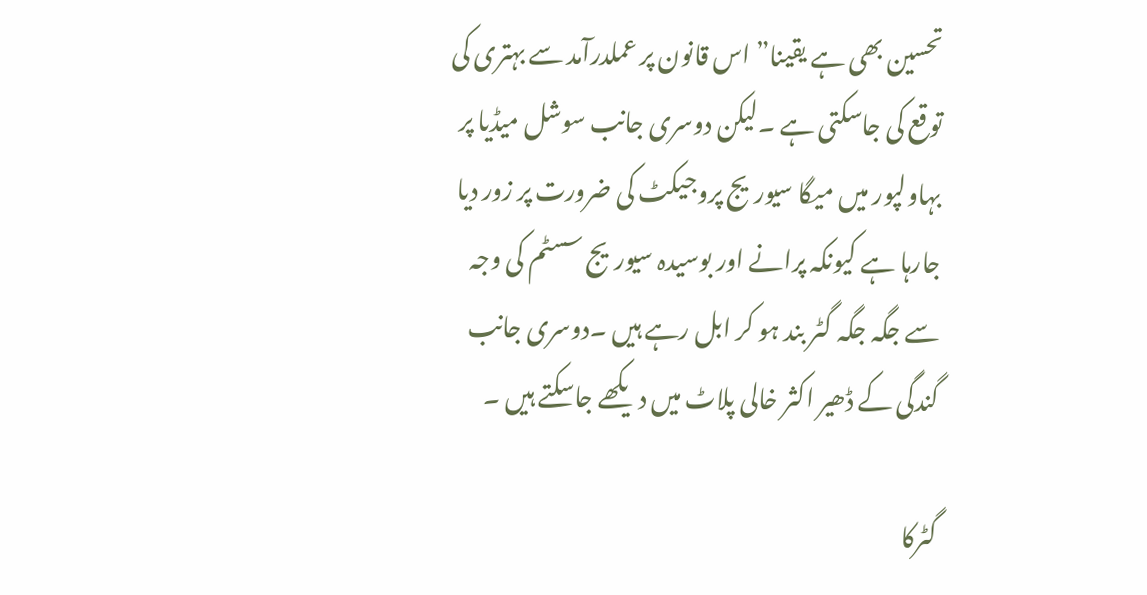تحسین بھی ہے یقینا” اس قانون پر عملدرآمد سے بہتری کی توقع کی جاسکتی ہے ۔لیکن دوسری جانب سوشل میڈیا پر بہاولپور میں میگا سیوریج پروجیکٹ کی ضرورت پر زور دیا جارہا ہے کیونکہ پرانے اور بوسیدہ سیوریج سسٹم کی وجہ سے جگہ جگہ گٹر بند ہو کر ابل رہے ہیں ۔دوسری جانب گندگی کے ڈھیر اکثر خالی پلاٹ میں دیکھے جاسکتے ہیں ۔

گٹرکا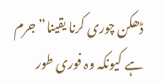ڈھکن چوری کرنا یقینا” جرم ہے کیونکہ وہ فوری طور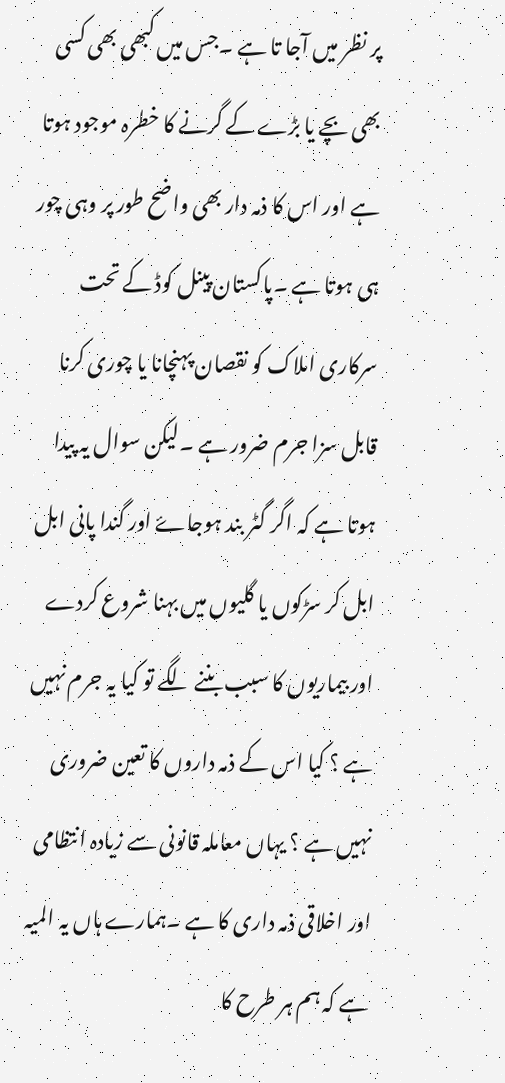پر نظر میں آجا تا ہے ۔جس میں کبھی بھی کسی بھی بچے یا بڑے کے گرنے کا خطرہ موجود ہوتا ہے اور اس کا ذمہ دار بھی واضح طور پر وہی چور ہی ہوتا ہے ۔پاکستان پینل کوڈ کے تحت سرکاری املاک کو نقصان پہنچانا یا چوری کرنا قابل سزا جرم ضرور ہے ۔لیکن سوال یہ پیدا ہوتا ہے کہ اگر گٹر بند ہوجاۓ اور گندا پانی ابل ابل کر سڑکوں یا گلیوں میں بہنا شروع کردے اور بیماریوں کا سبب بننے لگے تو کیا یہ جرم نہیں ہے ؟ کیا اس کے ذمہ داروں کا تعین ضروری نہیں ہے ؟ یہاں معاملہ قانونی سے زیادہ انتظامی اور اخلاقی ذمہ داری کا ہے ۔ہمارے ہاں یہ المیہ ہے کہ ہم ہر طرح کا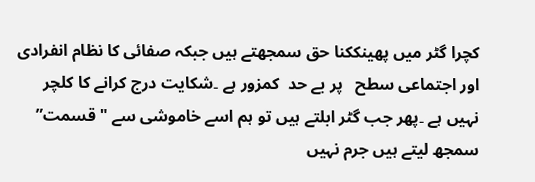کچرا گٹر میں پھینککنا حق سمجھتے ہیں جبکہ صفائی کا نظام انفرادی اور اجتماعی سطح   پر بے حد  کمزور ہے ۔شکایت درج کرانے کا کلچر نہیں ہے ۔پھر جب گٹر ابلتے ہیں تو ہم اسے خاموشی سے "قسمت” سمجھ لیتے ہیں جرم نہیں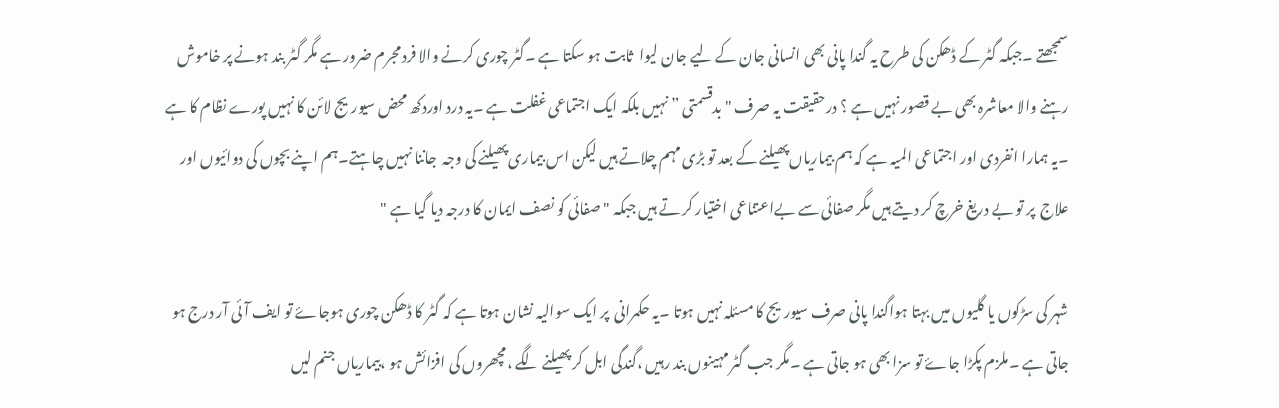سمجھتے ۔جبکہ گٹر کے ڈھکن کی طرح یہ گندا پانی بھی انسانی جان کے لیے جان لیوا  ثابت ہو سکتا ہے ۔گٹر چوری کرنے والا فرد مجرم ضرور ہے مگر گٹر بند ہونے پر خاموش رہنے والا معاشرہ بھی بے قصور نہیں ہے ؟ درحقیقت یہ صرف "بدقسمتی ” نہیں بلکہ ایک اجتماعی غفلت ہے ۔یہ درد اوردکھ محض سیوریج لائن کا نہیں پورے نظام کا ہے ۔یہ ہمارا انفردی اور اجتماعی المیہ ہے کہ ہم بیماریاں پھیلنے کے بعد تو بڑی مہم چلاتے ہیں لیکن اس بیماری پھیلنے کی وجہ  جاننا نہیں چاہتے۔ہم اپنے بچوں کی دوائیوں اور علاج  پر تو بے دریغ خرچ کر دیتے ہیں مگر صفائی سے بےاعتناعی اختیار کر تے ہیں جبکہ "صفائی کو نصف ایمان کا درجہ دیا گیا ہے "

شہر کی سڑکوں یا گلیوں میں بہتا ہواگندا پانی صرف سیوریج کا مسئلہ نہیں ہوتا ۔یہ حکمرانی  پر ایک سوالیہ نشان ہوتا ہے کہ گٹر کا ڈھکن چوری ہوجاۓ تو ایف آئی آر درج ہو جاتی ہے ۔ملزم پکڑا جاۓ تو سزا بھی ہو جاتی ہے ۔مگر جب گٹر مہینوں بند رہیں ،گندگی ابل کر پھیلنے لگے ،مچھروں کی افزائش ہو ،بیماریاں جنم لیں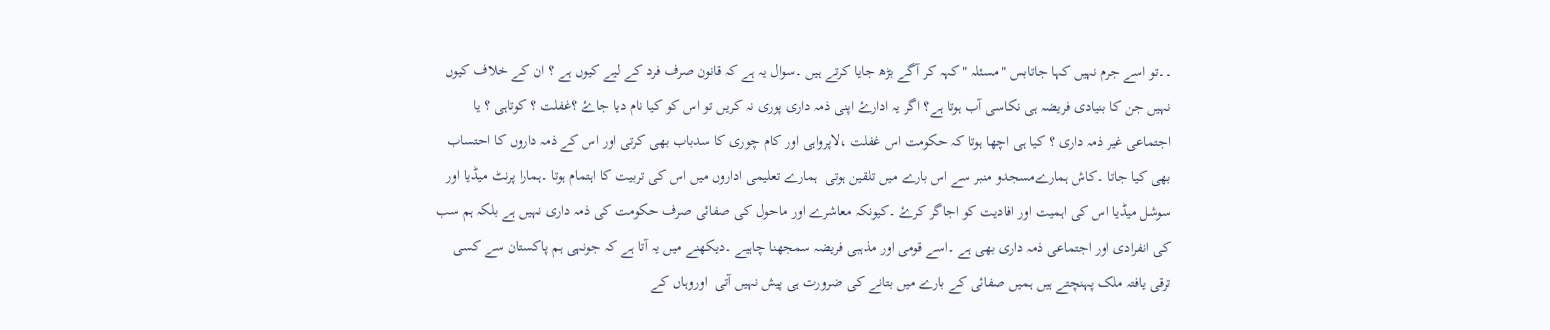۔۔تو اسے جرم نہیں کہا جاتابس "مسئلہ "کہہ کر آگے بڑھ جایا کرتے ہیں ۔سوال یہ ہے کہ قانون صرف فرد کے لیے کیوں ہے ؟ ان کے خلاف کیوں نہیں جن کا بنیادی فریضہ ہی نکاسی آب ہوتا ہے؟ اگر یہ ادارۓ اپنی ذمہ داری پوری نہ کریں تو اس کو کیا نام دیا جاۓ ؟غفلت ؟ کوتاہی ؟ یا اجتماعی غیر ذمہ داری ؟ کیا ہی اچھا ہوتا کہ حکومت اس غفلت ،لاپرواہی اور کام چوری کا سدباب بھی کرتی اور اس کے ذمہ داروں کا احتساب بھی کیا جاتا ۔کاش ہمارےمسجدو منبر سے اس بارے میں تلقین ہوتی  ہمارے تعلیمی اداروں میں اس کی تربیت کا اہتمام ہوتا ۔ہمارا پرنٹ میڈیا اور سوشل میڈیا اس کی اہمیت اور افادیت کو اجاگر کرۓ ۔کیونکہ معاشرے اور ماحول کی صفائی صرف حکومت کی ذمہ داری نہیں ہے بلکہ ہم سب کی انفرادی اور اجتماعی ذمہ داری بھی ہے ۔اسے قومی اور مذہبی فریضہ سمجھنا چاہیے ۔دیکھنے میں یہ آتا ہے کہ جونہی ہم پاکستان سے کسی ترقی یافتہ ملک پہنچتے ہیں ہمیں صفائی کے بارے میں بتانے کی ضرورت ہی پیش نہیں آتی  اوروہاں کے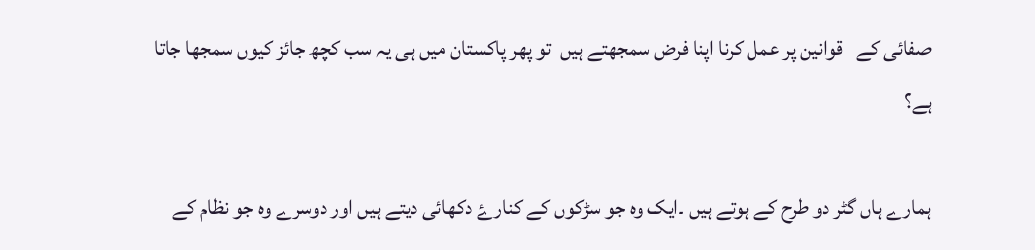صفائی کے   قوانین پر عمل کرنا اپنا فرض سمجھتے ہیں  تو پھر پاکستان میں ہی یہ سب کچھ جائز کیوں سمجھا جاتا ہے؟

ہمارے ہاں گٹر دو طرح کے ہوتے ہیں ۔ایک وہ جو سڑکوں کے کنارۓ دکھائی دیتے ہیں اور دوسرے وہ جو نظام کے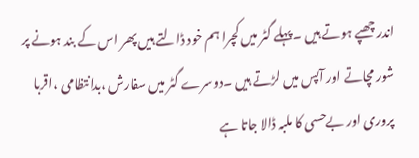اندر چھپے ہوتے ہیں ۔پہلے گٹر میں کچرا ہم خود ڈالتے ہیں پھر اس کے بند ہونے پر شور مچاتے اور آپس میں لڑتے ہیں ۔دوسرے گٹر میں سفارش ،بدانتظامی ،اقربا پروری اور بےحسی کا ملبہ ڈالا جاتا ہے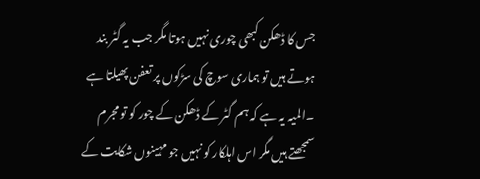جس کا ڈھکن کبھی چوری نہیں ہوتا مگر جب یہ گٹر بند ہوتے ہیں تو ہماری سوچ کی سڑکوں پر تعفن پھیلتا ہے ۔المیہ یہ ہے کہ ہم گٹر کے ڈھکن کے چور کو تو مجرم سمجھتے ہیں مگر اس اہلکار کو نہیں جو مہینوں شکایت کے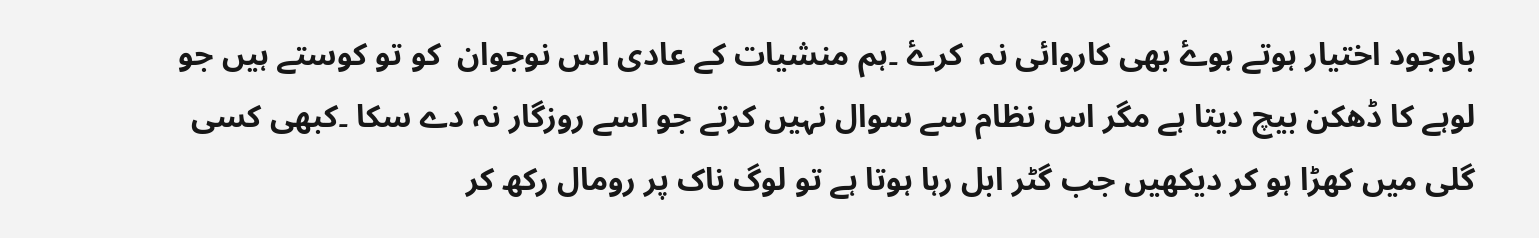باوجود اختیار ہوتے ہوۓ بھی کاروائی نہ  کرۓ ۔ہم منشیات کے عادی اس نوجوان  کو تو کوستے ہیں جو لوہے کا ڈھکن بیچ دیتا ہے مگر اس نظام سے سوال نہیں کرتے جو اسے روزگار نہ دے سکا ۔کبھی کسی گلی میں کھڑا ہو کر دیکھیں جب گٹر ابل رہا ہوتا ہے تو لوگ ناک پر رومال رکھ کر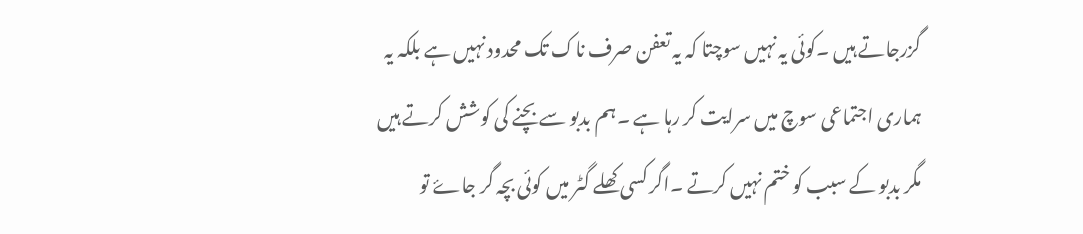گزرجاتے ہیں ۔کوئی یہ نہیں سوچتا کہ یہ تعفن صرف ناک تک محدود نہیں ہے بلکہ یہ ہماری اجتماعی سوچ میں سرایت کر رہا ہے ۔ہم بدبو سے بچنے کی کوشش کرتے ہیں مگر بدبو کے سبب کو ختم نہیں کرتے ۔اگر کسی کھلے گٹر میں کوئی بچہ گر جاۓ تو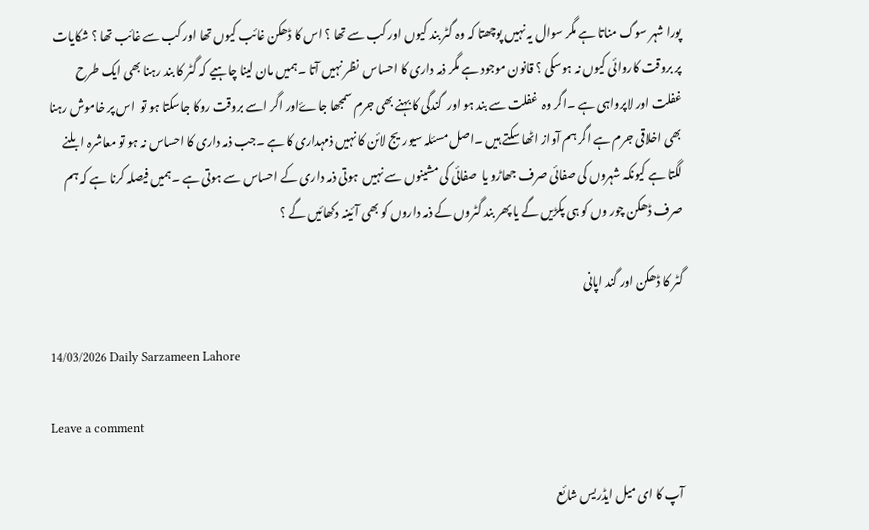پورا شہر سوگ مناتا ہے مگر سوال یہ نہیں پوچھتا کہ وہ گٹر بند کیوں اور کب سے تھا ؟ اس کا ڈھکن غائب کیوں تھا اور کب سے غائب تھا ؟ شکایات پر بروقت کاروائی کیوں نہ ہوسکی ؟ قانون موجود ہے مگر ذمہ داری کا احساس  نظر نہیں آتا ۔ہمیں مان لینا چاہیے کہ گٹر کا بند رہنا بھی ایک طرح غفلت اور لاپرواہی ہے ۔اگر وہ  غفلت سے بند ہو اور  گندگی کا بہنے بھی جرم سمجھا جاۓاور اگر اسے بروقت روکا جاسکتا ہو تو  اس پر خاموش رہنا بھی اخلاقی جرم ہے اگر ہم آواز اٹھا سکتے ہیں ۔اصل مسئلہ سیوریج لائن کا نہیں ذمہداری کا ہے ۔جب ذمہ داری کا احساس نہ ہو تو معاشرہ ابلنے لگتا ہے کیونکہ شہروں کی صفائی صرف جھاڑو یا  صفائی کی مشینوں سے نہیں  ہوتی ذمہ داری کے احساس سے ہوتی ہے ۔ہمیں فیصلہ کرنا ہے کہ ہم صرف ڈھکن چور وں کو ہی پکڑیں گے یا پھر بند گٹروں کے ذمہ داروں کو بھی آئینہ دکھائیں گے ؟

گٹر کا ڈھکن اور گند اپانی

14/03/2026 Daily Sarzameen Lahore

Leave a comment

آپ کا ای میل ایڈریس شائع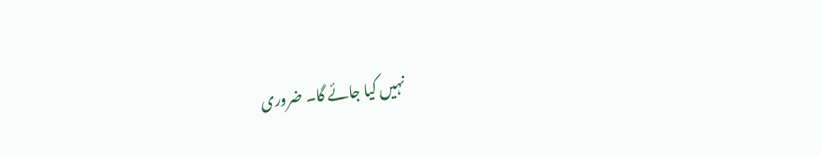نہیں کیا جائے گا۔ ضروری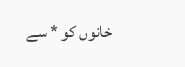خانوں کو * سے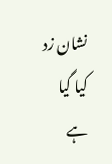نشان زد کیا گیا ہے